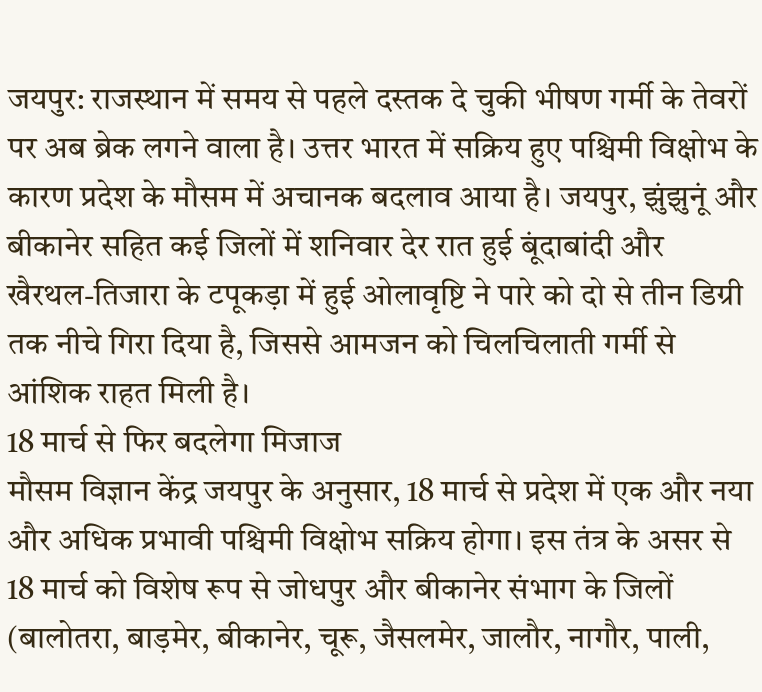जयपुर: राजस्थान में समय से पहले दस्तक दे चुकी भीषण गर्मी के तेवरों पर अब ब्रेक लगने वाला है। उत्तर भारत में सक्रिय हुए पश्चिमी विक्षोभ के कारण प्रदेश के मौसम में अचानक बदलाव आया है। जयपुर, झुंझुनूं और बीकानेर सहित कई जिलों में शनिवार देर रात हुई बूंदाबांदी और खैरथल-तिजारा के टपूकड़ा में हुई ओलावृष्टि ने पारे को दो से तीन डिग्री तक नीचे गिरा दिया है, जिससे आमजन को चिलचिलाती गर्मी से आंशिक राहत मिली है।
18 मार्च से फिर बदलेगा मिजाज
मौसम विज्ञान केंद्र जयपुर के अनुसार, 18 मार्च से प्रदेश में एक और नया और अधिक प्रभावी पश्चिमी विक्षोभ सक्रिय होगा। इस तंत्र के असर से 18 मार्च को विशेष रूप से जोधपुर और बीकानेर संभाग के जिलों (बालोतरा, बाड़मेर, बीकानेर, चूरू, जैसलमेर, जालौर, नागौर, पाली,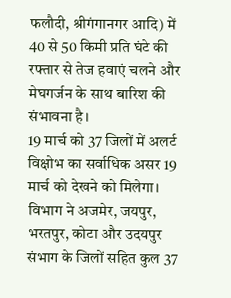फलौदी, श्रीगंगानगर आदि) में 40 से 50 किमी प्रति घंटे की रफ्तार से तेज हवाएं चलने और मेघगर्जन के साथ बारिश की संभावना है।
19 मार्च को 37 जिलों में अलर्ट
विक्षोभ का सर्वाधिक असर 19 मार्च को देखने को मिलेगा। विभाग ने अजमेर, जयपुर, भरतपुर, कोटा और उदयपुर संभाग के जिलों सहित कुल 37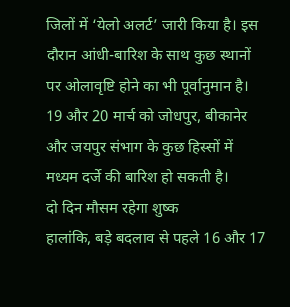जिलों में ‘येलो अलर्ट’ जारी किया है। इस दौरान आंधी-बारिश के साथ कुछ स्थानों पर ओलावृष्टि होने का भी पूर्वानुमान है। 19 और 20 मार्च को जोधपुर, बीकानेर और जयपुर संभाग के कुछ हिस्सों में मध्यम दर्जे की बारिश हो सकती है।
दो दिन मौसम रहेगा शुष्क
हालांकि, बड़े बदलाव से पहले 16 और 17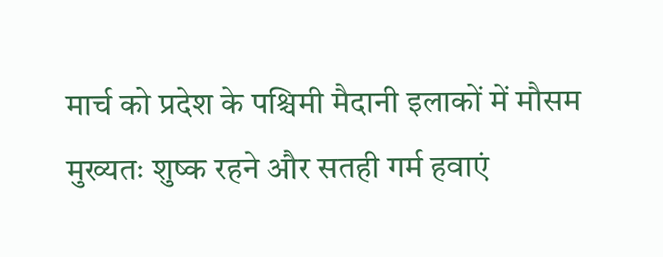मार्च को प्रदेश के पश्चिमी मैदानी इलाकों में मौसम मुख्यतः शुष्क रहने और सतही गर्म हवाएं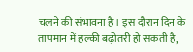चलने की संभावना है। इस दौरान दिन के तापमान में हल्की बढ़ोतरी हो सकती है,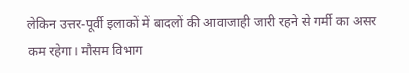लेकिन उत्तर-पूर्वी इलाकों में बादलों की आवाजाही जारी रहने से गर्मी का असर कम रहेगा। मौसम विभाग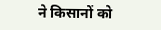ने किसानों को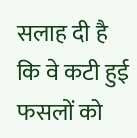सलाह दी है कि वे कटी हुई फसलों को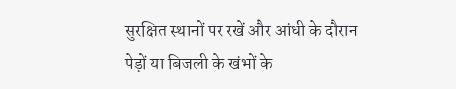सुरक्षित स्थानों पर रखें और आंधी के दौरान पेड़ों या बिजली के खंभों के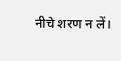नीचे शरण न लें।